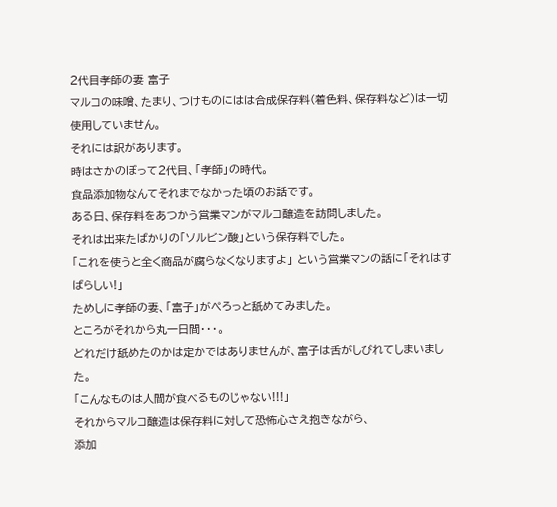2代目孝師の妻 富子
マルコの味噌、たまり、つけものにはは合成保存料(着色料、保存料など)は一切使用していません。
それには訳があります。
時はさかのぼって2代目、「孝師」の時代。
食品添加物なんてそれまでなかった頃のお話です。
ある日、保存料をあつかう営業マンがマルコ醸造を訪問しました。
それは出来たばかりの「ソルビン酸」という保存料でした。
「これを使うと全く商品が腐らなくなりますよ」 という営業マンの話に「それはすばらしい!」
ためしに孝師の妻、「富子」がぺろっと舐めてみました。
ところがそれから丸一日間・・・。
どれだけ舐めたのかは定かではありませんが、富子は舌がしびれてしまいました。
「こんなものは人間が食べるものじゃない!!!」
それからマルコ醸造は保存料に対して恐怖心さえ抱きながら、
添加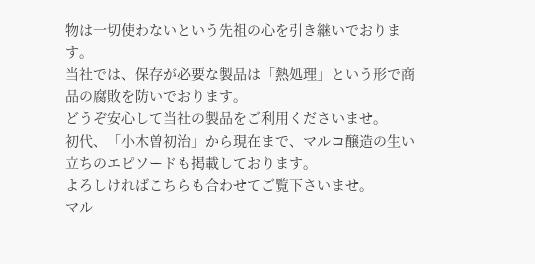物は一切使わないという先祖の心を引き継いでおります。
当社では、保存が必要な製品は「熱処理」という形で商品の腐敗を防いでおります。
どうぞ安心して当社の製品をご利用くださいませ。
初代、「小木曽初治」から現在まで、マルコ醸造の生い立ちのエピソードも掲載しております。
よろしければこちらも合わせてご覧下さいませ。
マル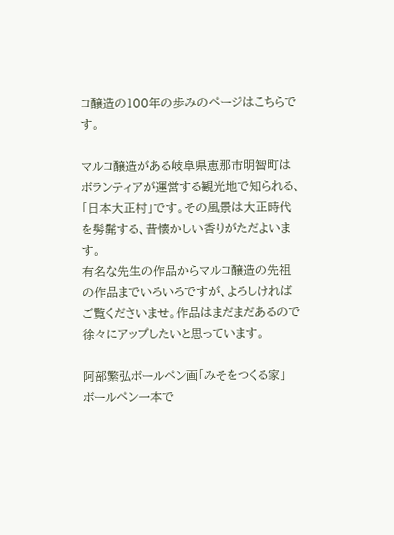コ醸造の100年の歩みのページはこちらです。

マルコ醸造がある岐阜県恵那市明智町はボランティアが運営する観光地で知られる、「日本大正村」です。その風景は大正時代を髣髴する、昔懐かしい香りがただよいます。
有名な先生の作品からマルコ醸造の先祖の作品までいろいろですが、よろしければご覧くださいませ。作品はまだまだあるので徐々にアップしたいと思っています。

阿部繁弘ボールペン画「みそをつくる家」
ボールペン一本で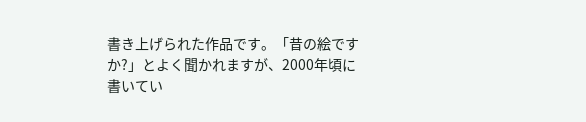書き上げられた作品です。「昔の絵ですか?」とよく聞かれますが、2000年頃に書いてい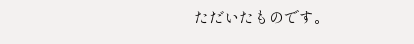ただいたものです。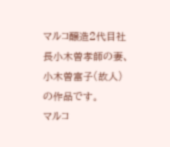マルコ醸造2代目社長小木曽孝師の妻、小木曽富子(故人)の作品です。
マルコ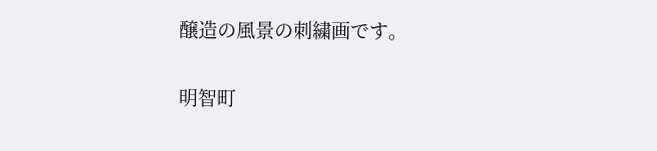醸造の風景の刺繍画です。

明智町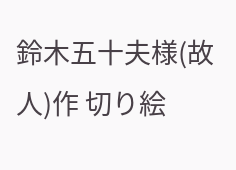鈴木五十夫様(故人)作 切り絵